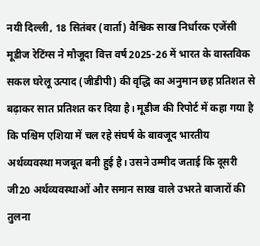नयी दिल्ली, 18 सितंबर (वार्ता) वैश्विक साख निर्धारक एजेंसी मूडीज रेटिंग्स ने मौजूदा वित्त वर्ष 2025-26 में भारत के वास्तविक सकल घरेलू उत्पाद (जीडीपी) की वृद्धि का अनुमान छह प्रतिशत से बढ़ाकर सात प्रतिशत कर दिया है। मूडीज की रिपोर्ट में कहा गया है कि पश्चिम एशिया में चल रहे संघर्ष के बावजूद भारतीय अर्थव्यवस्था मजबूत बनी हुई है। उसने उम्मीद जताई कि दूसरी जी20 अर्थव्यवस्थाओं और समान साख वाले उभरते बाजारों की तुलना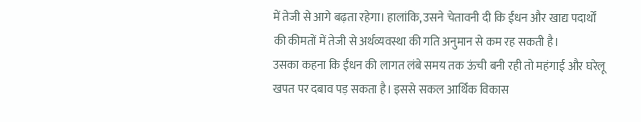में तेजी से आगे बढ़ता रहेगा। हालांकि, उसने चेतावनी दी कि ईंधन और खाद्य पदार्थों की कीमतों में तेजी से अर्थव्यवस्था की गति अनुमान से कम रह सकती है।
उसका कहना कि ईंधन की लागत लंबे समय तक ऊंची बनी रही तो महंगाई और घरेलू खपत पर दबाव पड़ सकता है। इससे सकल आर्थिक विकास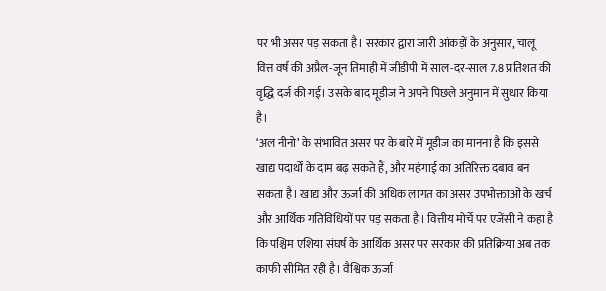पर भी असर पड़ सकता है। सरकार द्वारा जारी आंकड़ों के अनुसार, चालू वित्त वर्ष की अप्रैल-जून तिमाही में जीडीपी में साल-दर-साल 7.8 प्रतिशत की वृद्धि दर्ज की गई। उसके बाद मूडीज ने अपने पिछले अनुमान में सुधार किया है।
‘अल नीनो’ के संभावित असर पर के बारे में मूडीज का मानना है कि इससे खाद्य पदार्थों के दाम बढ़ सकते हैं, और महंगाई का अतिरिक्त दबाव बन सकता है। खाद्य और ऊर्जा की अधिक लागत का असर उपभोक्ताओं के खर्च और आर्थिक गतिविधियों पर पड़ सकता है। वित्तीय मोर्चे पर एजेंसी ने कहा है कि पश्चिम एशिया संघर्ष के आर्थिक असर पर सरकार की प्रतिक्रिया अब तक काफी सीमित रही है। वैश्विक ऊर्जा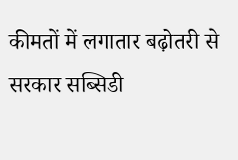कीमतों में लगातार बढ़ोतरी से सरकार सब्सिडी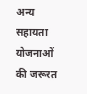अन्य सहायता योजनाओं की जरूरत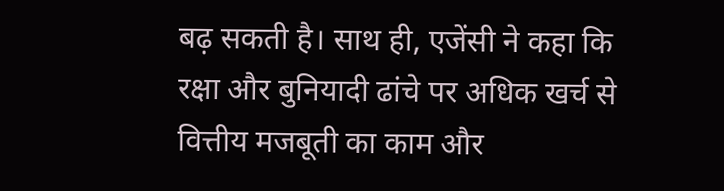बढ़ सकती है। साथ ही, एजेंसी ने कहा कि रक्षा और बुनियादी ढांचे पर अधिक खर्च से वित्तीय मजबूती का काम और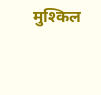मुश्किल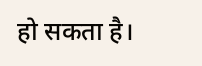हो सकता है।